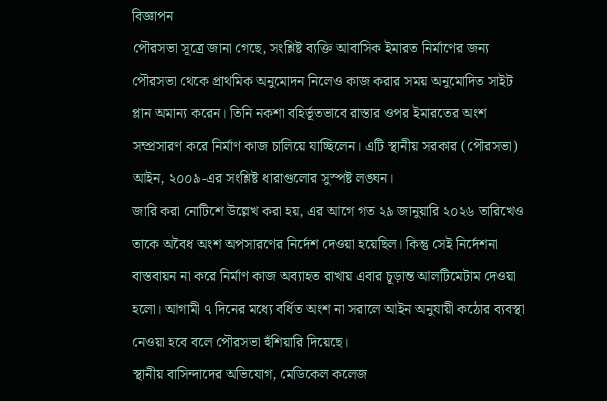বিজ্ঞাপন
পৌরসভা সূত্রে জানা গেছে, সংশ্লিষ্ট ব্যক্তি আবাসিক ইমারত নির্মাণের জন্য পৌরসভা থেকে প্রাথমিক অনুমোদন নিলেও কাজ করার সময় অনুমোদিত সাইট প্লান অমান্য করেন। তিনি নকশা বহির্ভূতভাবে রাস্তার ওপর ইমারতের অংশ সম্প্রসারণ করে নির্মাণ কাজ চালিয়ে যাচ্ছিলেন। এটি স্থানীয় সরকার (পৌরসভা) আইন, ২০০৯-এর সংশ্লিষ্ট ধারাগুলোর সুস্পষ্ট লঙ্ঘন।
জারি করা নোটিশে উল্লেখ করা হয়, এর আগে গত ২৯ জানুয়ারি ২০২৬ তারিখেও তাকে অবৈধ অংশ অপসারণের নির্দেশ দেওয়া হয়েছিল। কিন্তু সেই নির্দেশনা বাস্তবায়ন না করে নির্মাণ কাজ অব্যাহত রাখায় এবার চূড়ান্ত আলটিমেটাম দেওয়া হলো। আগামী ৭ দিনের মধ্যে বর্ধিত অংশ না সরালে আইন অনুযায়ী কঠোর ব্যবস্থা নেওয়া হবে বলে পৌরসভা হুঁশিয়ারি দিয়েছে।
স্থানীয় বাসিন্দাদের অভিযোগ, মেডিকেল কলেজ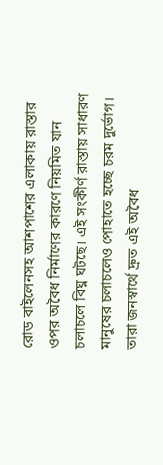রোড বাইলেনসহ আশপাশের এলাকায় রাস্তার ওপর অবৈধ নির্মাণের কারণে নিয়মিত যান চলাচলে বিঘ্ন ঘটছে। এই সংকীর্ণ রাস্তায় সাধারণ মানুষের চলাচলেও পোহাতে হচ্ছে চরম দুর্ভোগ। তারা জনস্বার্থে দ্রুত এই অবৈধ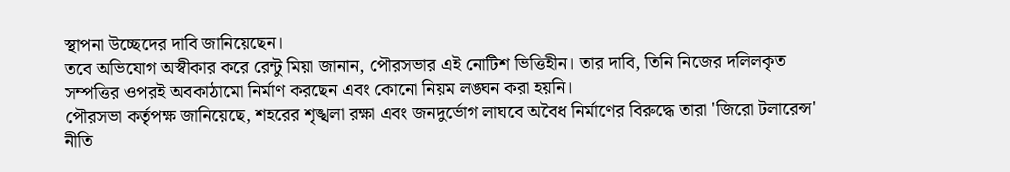স্থাপনা উচ্ছেদের দাবি জানিয়েছেন।
তবে অভিযোগ অস্বীকার করে রেন্টু মিয়া জানান, পৌরসভার এই নোটিশ ভিত্তিহীন। তার দাবি, তিনি নিজের দলিলকৃত সম্পত্তির ওপরই অবকাঠামো নির্মাণ করছেন এবং কোনো নিয়ম লঙ্ঘন করা হয়নি।
পৌরসভা কর্তৃপক্ষ জানিয়েছে, শহরের শৃঙ্খলা রক্ষা এবং জনদুর্ভোগ লাঘবে অবৈধ নির্মাণের বিরুদ্ধে তারা 'জিরো টলারেন্স' নীতি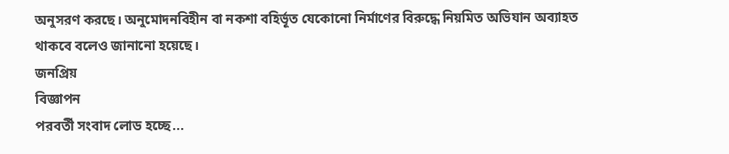অনুসরণ করছে। অনুমোদনবিহীন বা নকশা বহির্ভূত যেকোনো নির্মাণের বিরুদ্ধে নিয়মিত অভিযান অব্যাহত থাকবে বলেও জানানো হয়েছে।
জনপ্রিয়
বিজ্ঞাপন
পরবর্তী সংবাদ লোড হচ্ছে...